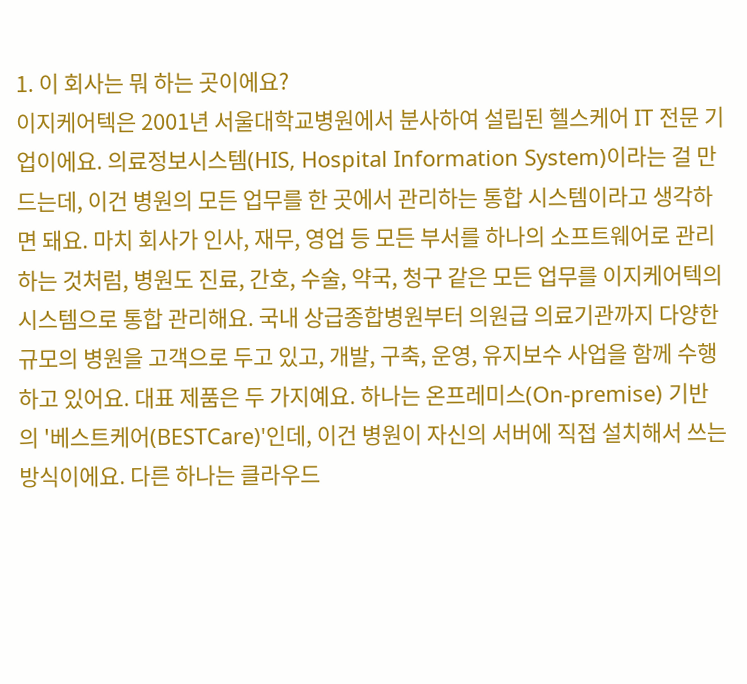1. 이 회사는 뭐 하는 곳이에요?
이지케어텍은 2001년 서울대학교병원에서 분사하여 설립된 헬스케어 IT 전문 기업이에요. 의료정보시스템(HIS, Hospital Information System)이라는 걸 만드는데, 이건 병원의 모든 업무를 한 곳에서 관리하는 통합 시스템이라고 생각하면 돼요. 마치 회사가 인사, 재무, 영업 등 모든 부서를 하나의 소프트웨어로 관리하는 것처럼, 병원도 진료, 간호, 수술, 약국, 청구 같은 모든 업무를 이지케어텍의 시스템으로 통합 관리해요. 국내 상급종합병원부터 의원급 의료기관까지 다양한 규모의 병원을 고객으로 두고 있고, 개발, 구축, 운영, 유지보수 사업을 함께 수행하고 있어요. 대표 제품은 두 가지예요. 하나는 온프레미스(On-premise) 기반의 '베스트케어(BESTCare)'인데, 이건 병원이 자신의 서버에 직접 설치해서 쓰는 방식이에요. 다른 하나는 클라우드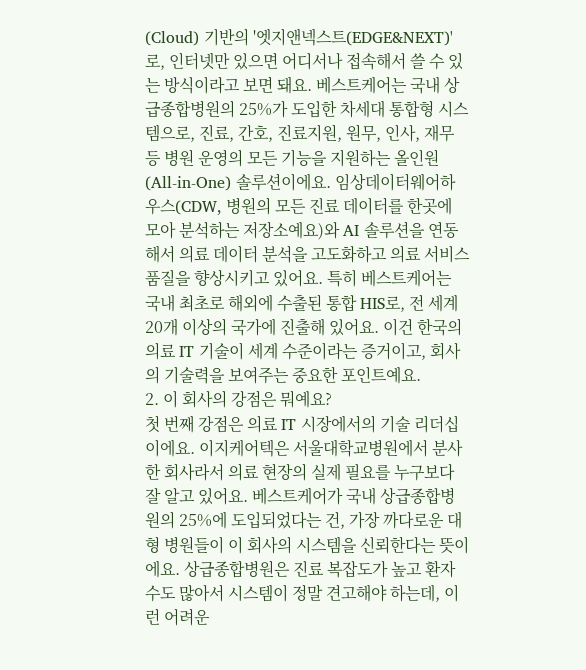(Cloud) 기반의 '엣지앤넥스트(EDGE&NEXT)'로, 인터넷만 있으면 어디서나 접속해서 쓸 수 있는 방식이라고 보면 돼요. 베스트케어는 국내 상급종합병원의 25%가 도입한 차세대 통합형 시스템으로, 진료, 간호, 진료지원, 원무, 인사, 재무 등 병원 운영의 모든 기능을 지원하는 올인원(All-in-One) 솔루션이에요. 임상데이터웨어하우스(CDW, 병원의 모든 진료 데이터를 한곳에 모아 분석하는 저장소예요)와 AI 솔루션을 연동해서 의료 데이터 분석을 고도화하고 의료 서비스 품질을 향상시키고 있어요. 특히 베스트케어는 국내 최초로 해외에 수출된 통합 HIS로, 전 세계 20개 이상의 국가에 진출해 있어요. 이건 한국의 의료 IT 기술이 세계 수준이라는 증거이고, 회사의 기술력을 보여주는 중요한 포인트예요.
2. 이 회사의 강점은 뭐예요?
첫 번째 강점은 의료 IT 시장에서의 기술 리더십이에요. 이지케어텍은 서울대학교병원에서 분사한 회사라서 의료 현장의 실제 필요를 누구보다 잘 알고 있어요. 베스트케어가 국내 상급종합병원의 25%에 도입되었다는 건, 가장 까다로운 대형 병원들이 이 회사의 시스템을 신뢰한다는 뜻이에요. 상급종합병원은 진료 복잡도가 높고 환자 수도 많아서 시스템이 정말 견고해야 하는데, 이런 어려운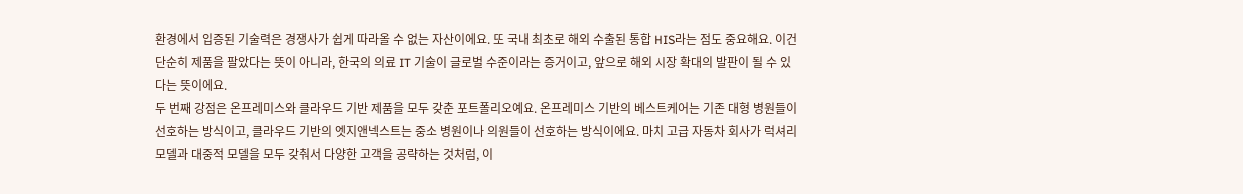환경에서 입증된 기술력은 경쟁사가 쉽게 따라올 수 없는 자산이에요. 또 국내 최초로 해외 수출된 통합 HIS라는 점도 중요해요. 이건 단순히 제품을 팔았다는 뜻이 아니라, 한국의 의료 IT 기술이 글로벌 수준이라는 증거이고, 앞으로 해외 시장 확대의 발판이 될 수 있다는 뜻이에요.
두 번째 강점은 온프레미스와 클라우드 기반 제품을 모두 갖춘 포트폴리오예요. 온프레미스 기반의 베스트케어는 기존 대형 병원들이 선호하는 방식이고, 클라우드 기반의 엣지앤넥스트는 중소 병원이나 의원들이 선호하는 방식이에요. 마치 고급 자동차 회사가 럭셔리 모델과 대중적 모델을 모두 갖춰서 다양한 고객을 공략하는 것처럼, 이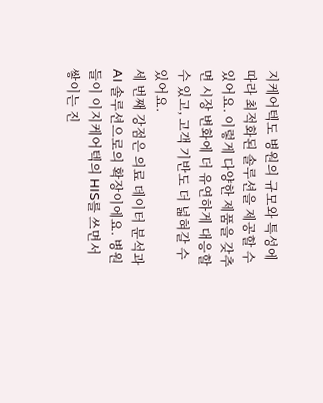지케어텍도 병원의 규모와 특성에 따라 최적화된 솔루션을 제공할 수 있어요. 이렇게 다양한 제품을 갖추면 시장 변화에 더 유연하게 대응할 수 있고, 고객 기반도 더 넓혀갈 수 있어요.
세 번째 강점은 의료 데이터 분석과 AI 솔루션으로의 확장이에요. 병원들이 이지케어텍의 HIS를 쓰면서 쌓이는 진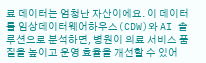료 데이터는 엄청난 자산이에요. 이 데이터를 임상데이터웨어하우스(CDW)와 AI 솔루션으로 분석하면, 병원이 의료 서비스 품질을 높이고 운영 효율을 개선할 수 있어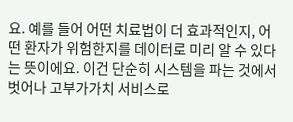요. 예를 들어 어떤 치료법이 더 효과적인지, 어떤 환자가 위험한지를 데이터로 미리 알 수 있다는 뜻이에요. 이건 단순히 시스템을 파는 것에서 벗어나 고부가가치 서비스로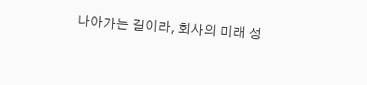나아가는 길이라, 회사의 미래 성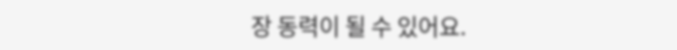장 동력이 될 수 있어요.